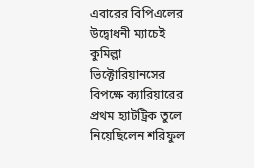এবারের বিপিএলের উদ্বোধনী ম্যাচেই কুমিল্লা ভিক্টোরিয়ানসের বিপক্ষে ক্যারিয়ারের প্রথম হ্যাটট্রিক তুলে নিয়েছিলেন শরিফুল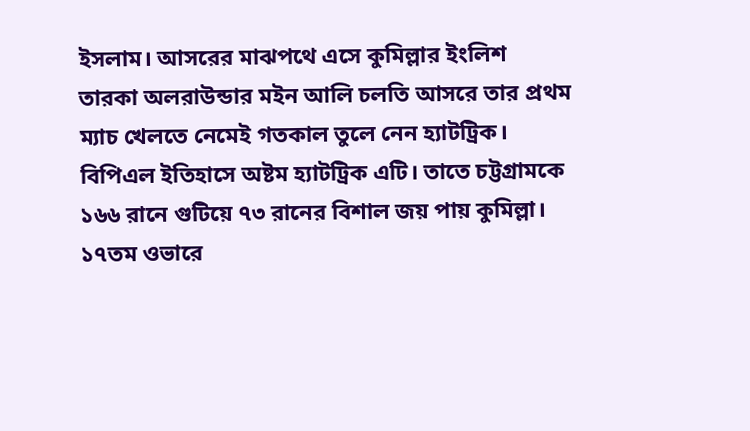ইসলাম। আসরের মাঝপথে এসে কুমিল্লার ইংলিশ তারকা অলরাউন্ডার মইন আলি চলতি আসরে তার প্রথম ম্যাচ খেলতে নেমেই গতকাল তুলে নেন হ্যাটট্রিক। বিপিএল ইতিহাসে অষ্টম হ্যাটট্রিক এটি। তাতে চট্টগ্রামকে ১৬৬ রানে গুটিয়ে ৭৩ রানের বিশাল জয় পায় কুমিল্লা। ১৭তম ওভারে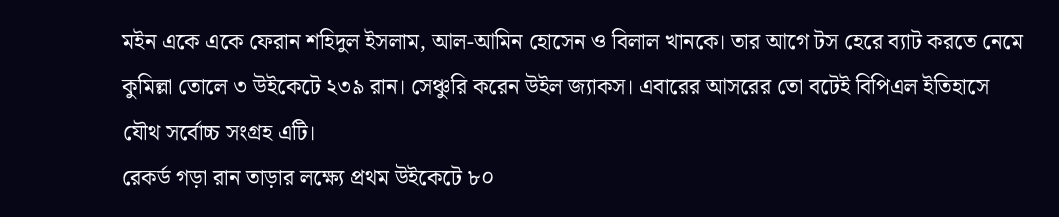মইন একে একে ফেরান শহিদুল ইসলাম, আল-আমিন হোসেন ও বিলাল খানকে। তার আগে টস হেরে ব্যাট করতে নেমে কুমিল্লা তোলে ৩ উইকেটে ২৩৯ রান। সেঞ্চুরি করেন উইল জ্যাকস। এবারের আসরের তো বটেই বিপিএল ইতিহাসে যৌথ সর্বোচ্চ সংগ্রহ এটি।
রেকর্ড গড়া রান তাড়ার লক্ষ্যে প্রথম উইকেটে ৮০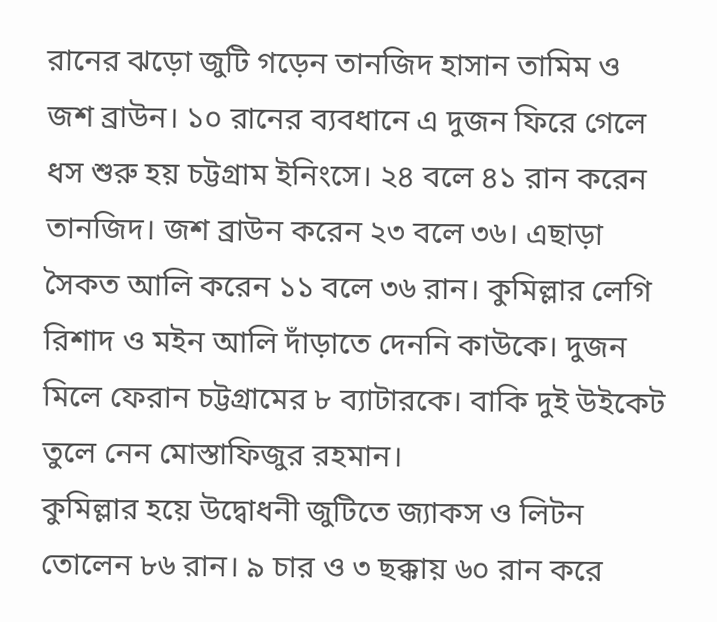রানের ঝড়ো জুটি গড়েন তানজিদ হাসান তামিম ও জশ ব্রাউন। ১০ রানের ব্যবধানে এ দুজন ফিরে গেলে ধস শুরু হয় চট্টগ্রাম ইনিংসে। ২৪ বলে ৪১ রান করেন তানজিদ। জশ ব্রাউন করেন ২৩ বলে ৩৬। এছাড়া সৈকত আলি করেন ১১ বলে ৩৬ রান। কুমিল্লার লেগি রিশাদ ও মইন আলি দাঁড়াতে দেননি কাউকে। দুজন মিলে ফেরান চট্টগ্রামের ৮ ব্যাটারকে। বাকি দুই উইকেট তুলে নেন মোস্তাফিজুর রহমান।
কুমিল্লার হয়ে উদ্বোধনী জুটিতে জ্যাকস ও লিটন তোলেন ৮৬ রান। ৯ চার ও ৩ ছক্কায় ৬০ রান করে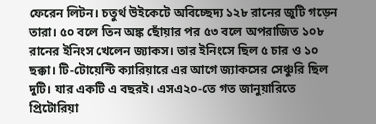ফেরেন লিটন। চতুর্থ উইকেটে অবিচ্ছেদ্য ১২৮ রানের জুটি গড়েন তারা। ৫০ বলে তিন অঙ্ক ছোঁয়ার পর ৫৩ বলে অপরাজিত ১০৮ রানের ইনিংস খেলেন জ্যাকস। তার ইনিংসে ছিল ৫ চার ও ১০ ছক্কা। টি-টোয়েন্টি ক্যারিয়ারে এর আগে জ্যাকসের সেঞ্চুরি ছিল দুটি। যার একটি এ বছরই। এসএ২০-তে গত জানুয়ারিতে প্রিটোরিয়া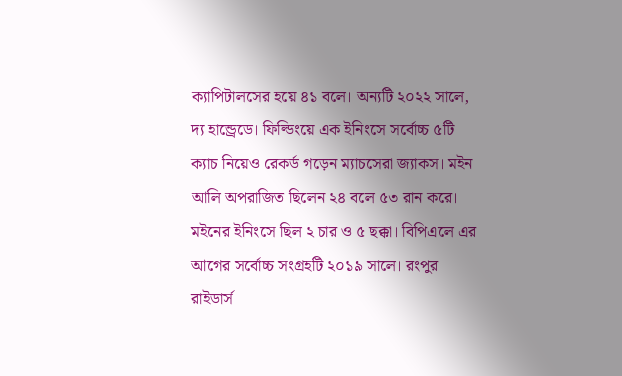ক্যাপিটালসের হয়ে ৪১ বলে। অন্যটি ২০২২ সালে, দ্য হান্ড্রেডে। ফিল্ডিংয়ে এক ইনিংসে সর্বোচ্চ ৫টি ক্যাচ নিয়েও রেকর্ড গড়েন ম্যাচসেরা জ্যাকস। মইন আলি অপরাজিত ছিলেন ২৪ বলে ৫৩ রান করে। মইনের ইনিংসে ছিল ২ চার ও ৫ ছক্কা। বিপিএলে এর আগের সর্বোচ্চ সংগ্রহটি ২০১৯ সালে। রংপুর রাইডার্স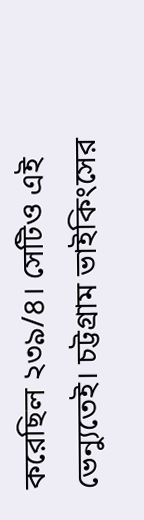করেছিল ২৩৯/৪। সেটিও এই ভেন্যুতেই। চট্টগ্রাম ভাইকিংসের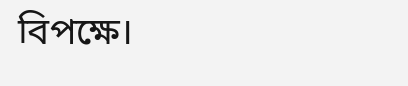বিপক্ষে।